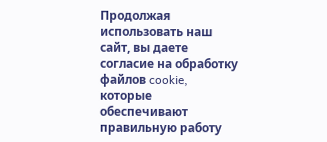Продолжая использовать наш сайт, вы даете согласие на обработку файлов cookie, которые обеспечивают правильную работу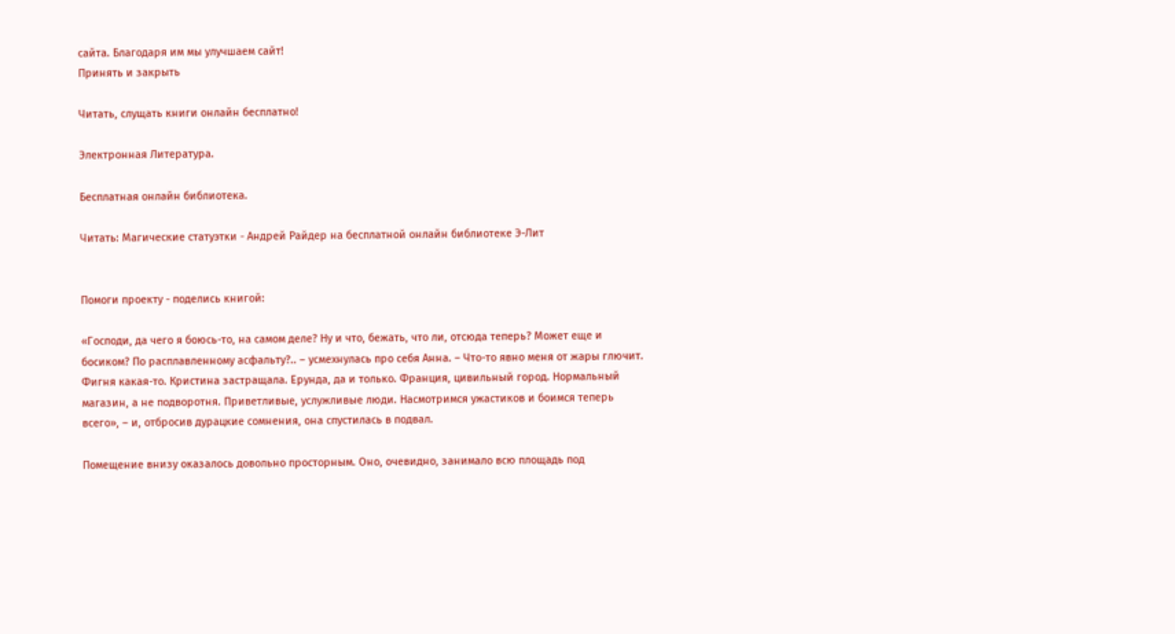сайта. Благодаря им мы улучшаем сайт!
Принять и закрыть

Читать, слущать книги онлайн бесплатно!

Электронная Литература.

Бесплатная онлайн библиотека.

Читать: Магические статуэтки - Андрей Райдер на бесплатной онлайн библиотеке Э-Лит


Помоги проекту - поделись книгой:

«Господи, да чего я боюсь-то, на самом деле? Ну и что, бежать, что ли, отсюда теперь? Может еще и босиком? По расплавленному асфальту?.. – усмехнулась про себя Анна. – Что-то явно меня от жары глючит. Фигня какая-то. Кристина застращала. Ерунда, да и только. Франция, цивильный город. Нормальный магазин, а не подворотня. Приветливые, услужливые люди. Насмотримся ужастиков и боимся теперь всего», – и, отбросив дурацкие сомнения, она спустилась в подвал.

Помещение внизу оказалось довольно просторным. Оно, очевидно, занимало всю площадь под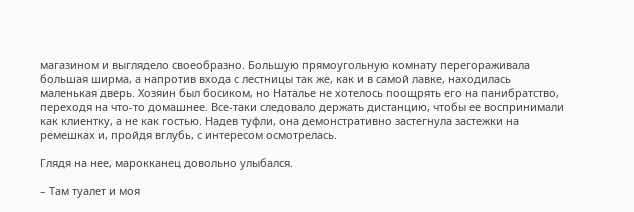магазином и выглядело своеобразно. Большую прямоугольную комнату перегораживала большая ширма, а напротив входа с лестницы так же, как и в самой лавке, находилась маленькая дверь. Хозяин был босиком, но Наталье не хотелось поощрять его на панибратство, переходя на что-то домашнее. Все-таки следовало держать дистанцию, чтобы ее воспринимали как клиентку, а не как гостью. Надев туфли, она демонстративно застегнула застежки на ремешках и, пройдя вглубь, с интересом осмотрелась.

Глядя на нее, марокканец довольно улыбался.

– Там туалет и моя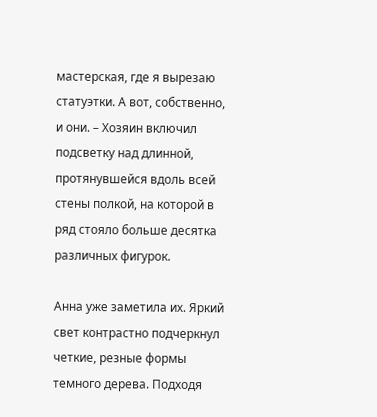мастерская, где я вырезаю статуэтки. А вот, собственно, и они. – Хозяин включил подсветку над длинной, протянувшейся вдоль всей стены полкой, на которой в ряд стояло больше десятка различных фигурок.

Анна уже заметила их. Яркий свет контрастно подчеркнул четкие, резные формы темного дерева. Подходя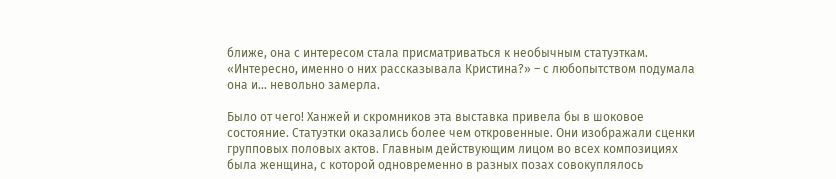ближе, она с интересом стала присматриваться к необычным статуэткам. «Интересно, именно о них рассказывала Кристина?» – с любопытством подумала она и… невольно замерла.

Было от чего! Ханжей и скромников эта выставка привела бы в шоковое состояние. Статуэтки оказались более чем откровенные. Они изображали сценки групповых половых актов. Главным действующим лицом во всех композициях была женщина, с которой одновременно в разных позах совокуплялось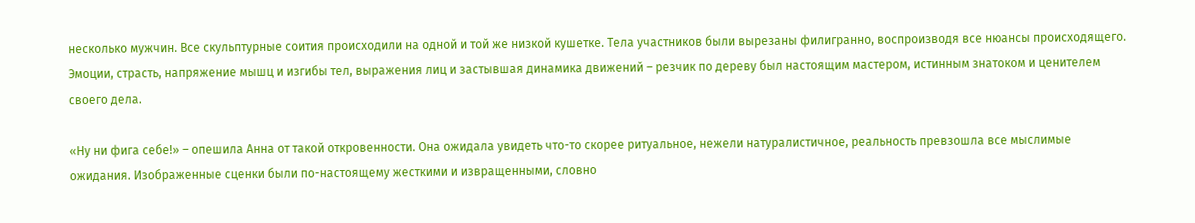несколько мужчин. Все скульптурные соития происходили на одной и той же низкой кушетке. Тела участников были вырезаны филигранно, воспроизводя все нюансы происходящего. Эмоции, страсть, напряжение мышц и изгибы тел, выражения лиц и застывшая динамика движений – резчик по дереву был настоящим мастером, истинным знатоком и ценителем своего дела.

«Ну ни фига себе!» – опешила Анна от такой откровенности. Она ожидала увидеть что-то скорее ритуальное, нежели натуралистичное, реальность превзошла все мыслимые ожидания. Изображенные сценки были по-настоящему жесткими и извращенными, словно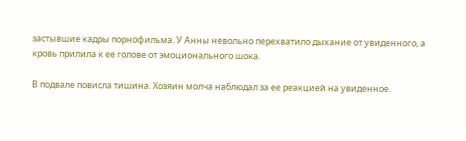застывшие кадры порнофильма. У Анны невольно перехватило дыхание от увиденного, а кровь прилила к ее голове от эмоционального шока.

В подвале повисла тишина. Хозяин молча наблюдал за ее реакцией на увиденное.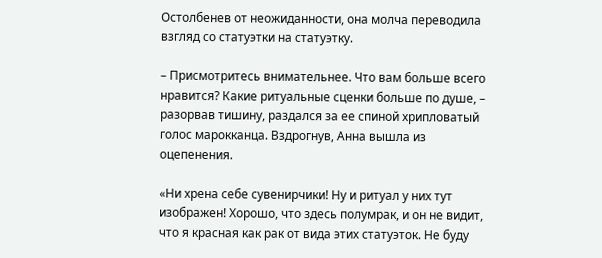Остолбенев от неожиданности, она молча переводила взгляд со статуэтки на статуэтку.

– Присмотритесь внимательнее. Что вам больше всего нравится? Какие ритуальные сценки больше по душе, – разорвав тишину, раздался за ее спиной хрипловатый голос марокканца. Вздрогнув, Анна вышла из оцепенения.

«Ни хрена себе сувенирчики! Ну и ритуал у них тут изображен! Хорошо, что здесь полумрак, и он не видит, что я красная как рак от вида этих статуэток. Не буду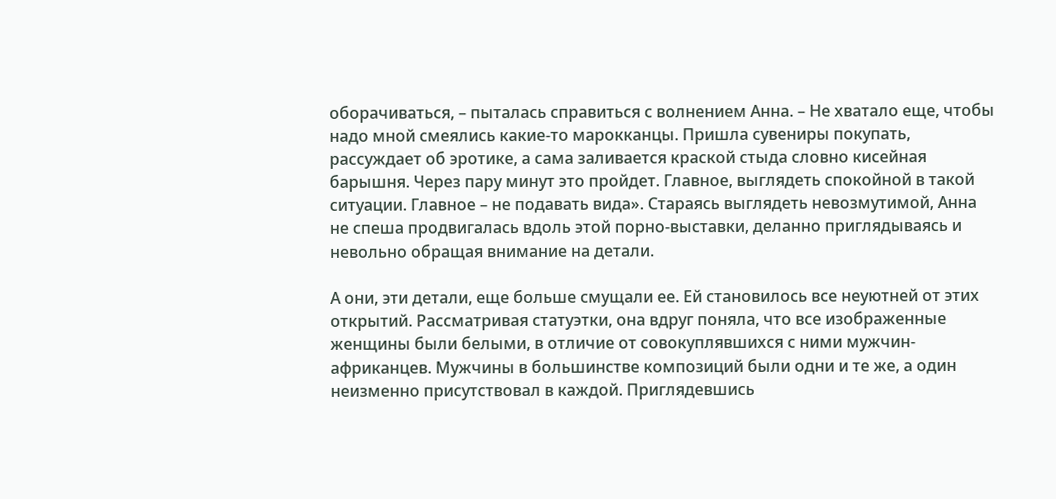оборачиваться, – пыталась справиться с волнением Анна. – Не хватало еще, чтобы надо мной смеялись какие-то марокканцы. Пришла сувениры покупать, рассуждает об эротике, а сама заливается краской стыда словно кисейная барышня. Через пару минут это пройдет. Главное, выглядеть спокойной в такой ситуации. Главное – не подавать вида». Стараясь выглядеть невозмутимой, Анна не спеша продвигалась вдоль этой порно-выставки, деланно приглядываясь и невольно обращая внимание на детали.

А они, эти детали, еще больше смущали ее. Ей становилось все неуютней от этих открытий. Рассматривая статуэтки, она вдруг поняла, что все изображенные женщины были белыми, в отличие от совокуплявшихся с ними мужчин-африканцев. Мужчины в большинстве композиций были одни и те же, а один неизменно присутствовал в каждой. Приглядевшись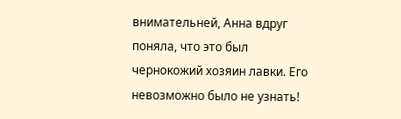внимательней, Анна вдруг поняла, что это был чернокожий хозяин лавки. Его невозможно было не узнать!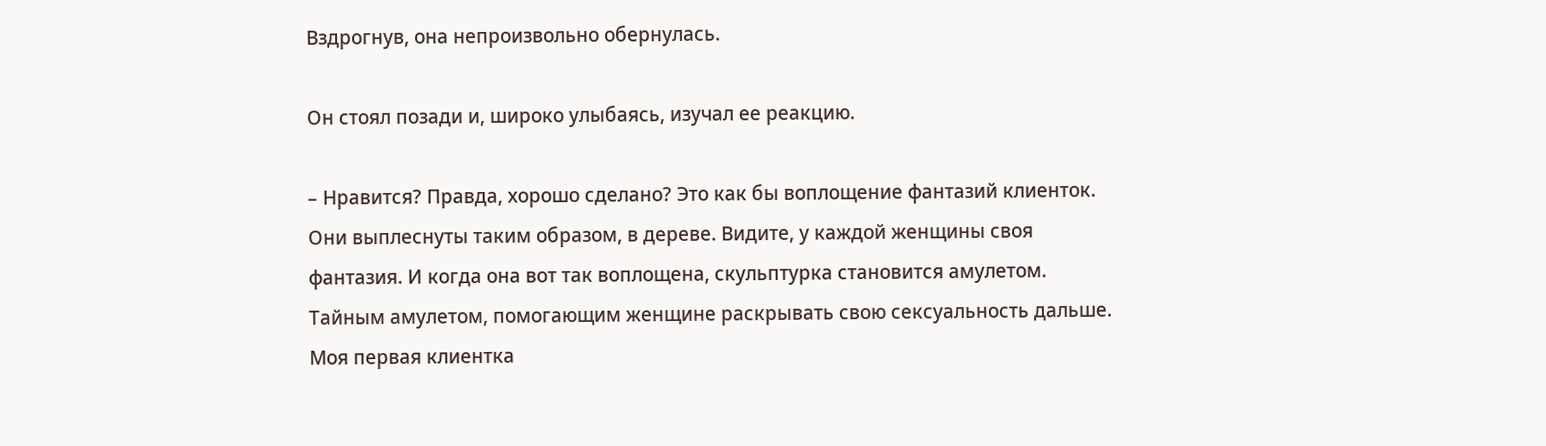Вздрогнув, она непроизвольно обернулась.

Он стоял позади и, широко улыбаясь, изучал ее реакцию.

– Нравится? Правда, хорошо сделано? Это как бы воплощение фантазий клиенток. Они выплеснуты таким образом, в дереве. Видите, у каждой женщины своя фантазия. И когда она вот так воплощена, скульптурка становится амулетом. Тайным амулетом, помогающим женщине раскрывать свою сексуальность дальше. Моя первая клиентка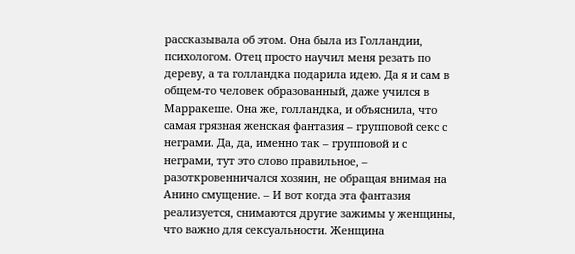рассказывала об этом. Она была из Голландии, психологом. Отец просто научил меня резать по дереву, а та голландка подарила идею. Да я и сам в общем-то человек образованный, даже учился в Марракеше. Она же, голландка, и объяснила, что самая грязная женская фантазия – групповой секс с неграми. Да, да, именно так – групповой и с неграми, тут это слово правильное, – разоткровенничался хозяин, не обращая внимая на Анино смущение. – И вот когда эта фантазия реализуется, снимаются другие зажимы у женщины, что важно для сексуальности. Женщина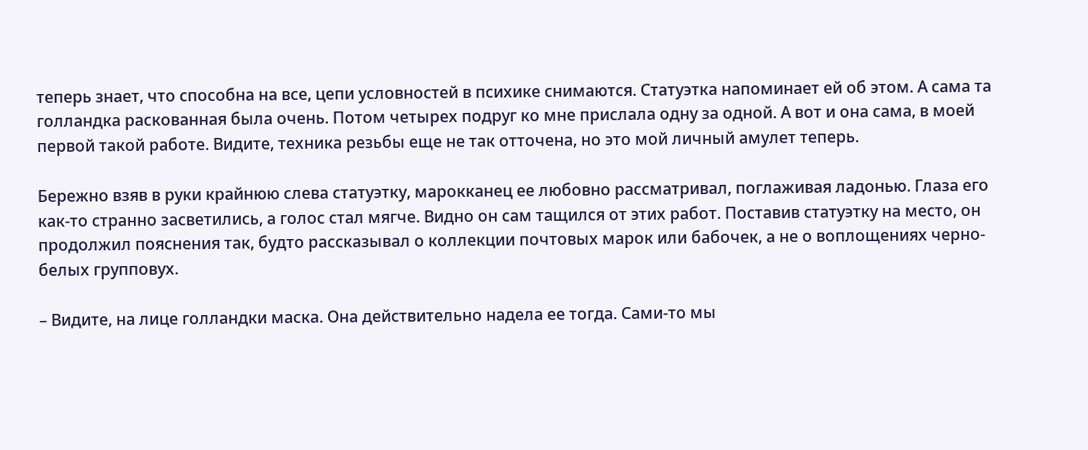теперь знает, что способна на все, цепи условностей в психике снимаются. Статуэтка напоминает ей об этом. А сама та голландка раскованная была очень. Потом четырех подруг ко мне прислала одну за одной. А вот и она сама, в моей первой такой работе. Видите, техника резьбы еще не так отточена, но это мой личный амулет теперь.

Бережно взяв в руки крайнюю слева статуэтку, марокканец ее любовно рассматривал, поглаживая ладонью. Глаза его как-то странно засветились, а голос стал мягче. Видно он сам тащился от этих работ. Поставив статуэтку на место, он продолжил пояснения так, будто рассказывал о коллекции почтовых марок или бабочек, а не о воплощениях черно-белых групповух.

– Видите, на лице голландки маска. Она действительно надела ее тогда. Сами-то мы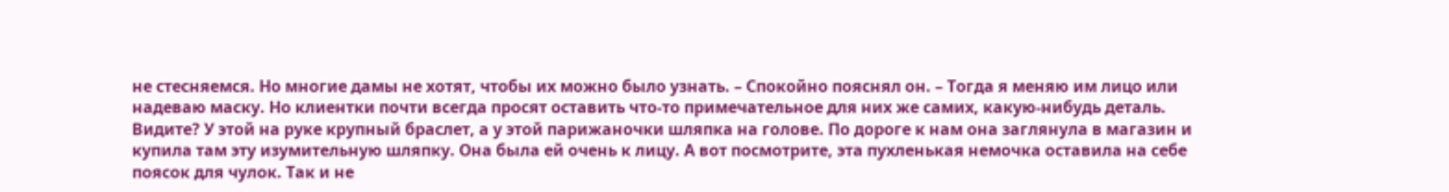не стесняемся. Но многие дамы не хотят, чтобы их можно было узнать. – Спокойно пояснял он. – Тогда я меняю им лицо или надеваю маску. Но клиентки почти всегда просят оставить что-то примечательное для них же самих, какую-нибудь деталь. Видите? У этой на руке крупный браслет, а у этой парижаночки шляпка на голове. По дороге к нам она заглянула в магазин и купила там эту изумительную шляпку. Она была ей очень к лицу. А вот посмотрите, эта пухленькая немочка оставила на себе поясок для чулок. Так и не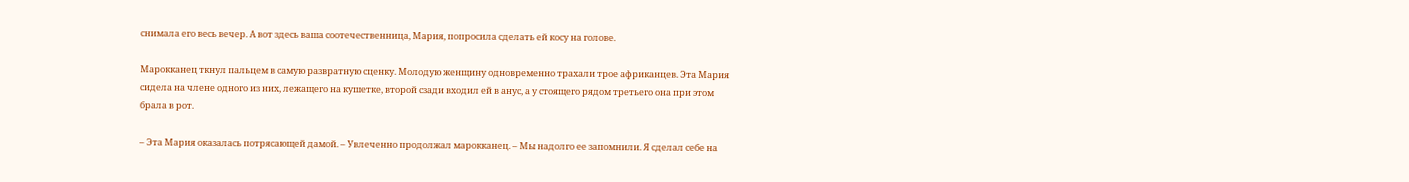снимала его весь вечер. А вот здесь ваша соотечественница, Мария, попросила сделать ей косу на голове.

Марокканец ткнул пальцем в самую развратную сценку. Молодую женщину одновременно трахали трое африканцев. Эта Мария сидела на члене одного из них, лежащего на кушетке, второй сзади входил ей в анус, а у стоящего рядом третьего она при этом брала в рот.

– Эта Мария оказалась потрясающей дамой. – Увлеченно продолжал марокканец. – Мы надолго ее запомнили. Я сделал себе на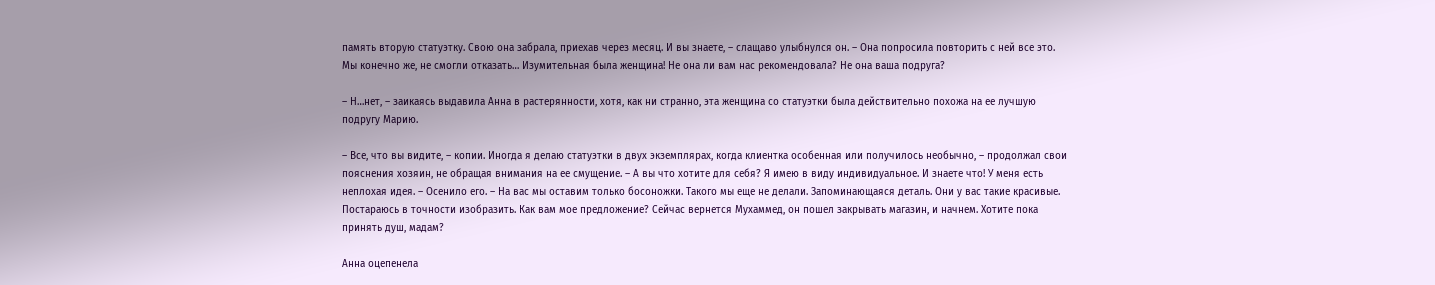память вторую статуэтку. Свою она забрала, приехав через месяц. И вы знаете, – слащаво улыбнулся он. – Она попросила повторить с ней все это. Мы конечно же, не смогли отказать… Изумительная была женщина! Не она ли вам нас рекомендовала? Не она ваша подруга?

– Н…нет, – заикаясь выдавила Анна в растерянности, хотя, как ни странно, эта женщина со статуэтки была действительно похожа на ее лучшую подругу Марию.

– Все, что вы видите, – копии. Иногда я делаю статуэтки в двух экземплярах, когда клиентка особенная или получилось необычно, – продолжал свои пояснения хозяин, не обращая внимания на ее смущение. – А вы что хотите для себя? Я имею в виду индивидуальное. И знаете что! У меня есть неплохая идея. – Осенило его. – На вас мы оставим только босоножки. Такого мы еще не делали. Запоминающаяся деталь. Они у вас такие красивые. Постараюсь в точности изобразить. Как вам мое предложение? Сейчас вернется Мухаммед, он пошел закрывать магазин, и начнем. Хотите пока принять душ, мадам?

Анна оцепенела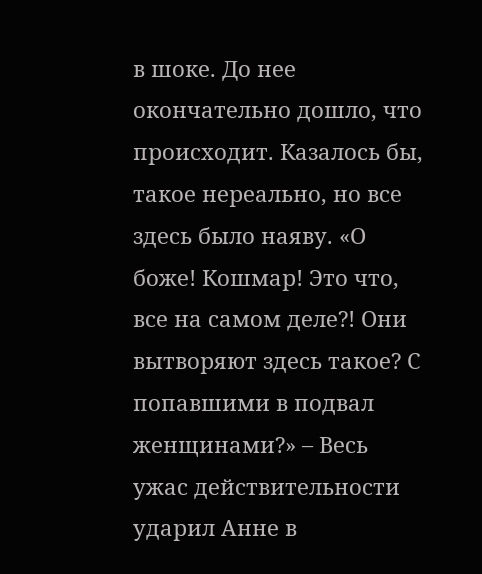в шоке. До нее окончательно дошло, что происходит. Казалось бы, такое нереально, но все здесь было наяву. «О боже! Кошмар! Это что, все на самом деле?! Они вытворяют здесь такое? С попавшими в подвал женщинами?» – Весь ужас действительности ударил Анне в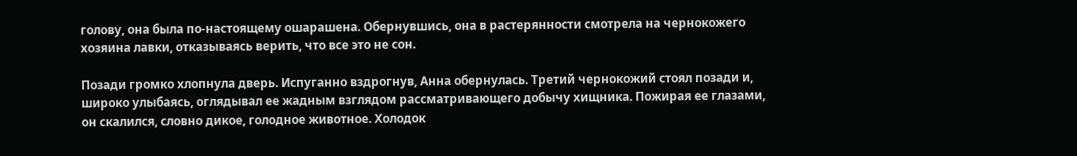голову, она была по-настоящему ошарашена. Обернувшись, она в растерянности смотрела на чернокожего хозяина лавки, отказываясь верить, что все это не сон.

Позади громко хлопнула дверь. Испуганно вздрогнув, Анна обернулась. Третий чернокожий стоял позади и, широко улыбаясь, оглядывал ее жадным взглядом рассматривающего добычу хищника. Пожирая ее глазами, он скалился, словно дикое, голодное животное. Холодок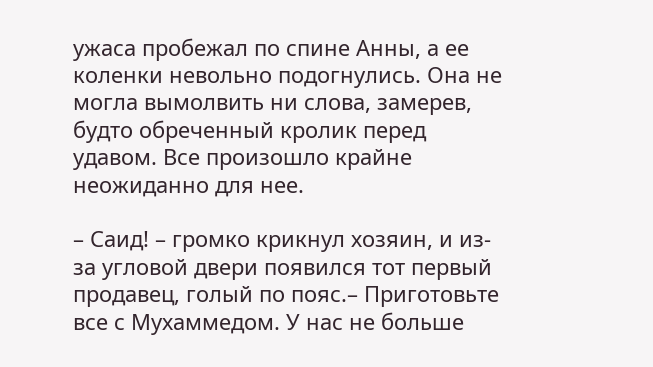ужаса пробежал по спине Анны, а ее коленки невольно подогнулись. Она не могла вымолвить ни слова, замерев, будто обреченный кролик перед удавом. Все произошло крайне неожиданно для нее.

– Саид! – громко крикнул хозяин, и из-за угловой двери появился тот первый продавец, голый по пояс.– Приготовьте все с Мухаммедом. У нас не больше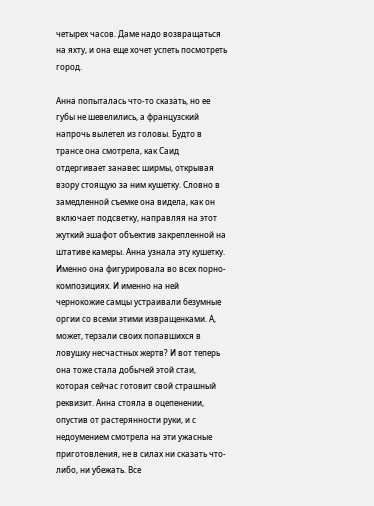четырех часов. Даме надо возвращаться на яхту, и она еще хочет успеть посмотреть город.

Анна попыталась что-то сказать, но ее губы не шевелились, а французский напрочь вылетел из головы. Будто в трансе она смотрела, как Саид отдергивает занавес ширмы, открывая взору стоящую за ним кушетку. Словно в замедленной съемке она видела, как он включает подсветку, направляя на этот жуткий эшафот объектив закрепленной на штативе камеры. Анна узнала эту кушетку. Именно она фигурировала во всех порно-композициях. И именно на ней чернокожие самцы устраивали безумные оргии со всеми этими извращенками. А, может, терзали своих попавшихся в ловушку несчастных жертв? И вот теперь она тоже стала добычей этой стаи, которая сейчас готовит свой страшный реквизит. Анна стояла в оцепенении, опустив от растерянности руки, и с недоумением смотрела на эти ужасные приготовления, не в силах ни сказать что-либо, ни убежать. Все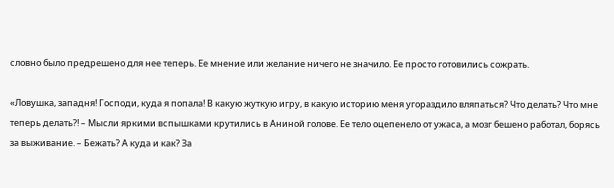словно было предрешено для нее теперь. Ее мнение или желание ничего не значило. Ее просто готовились сожрать.

«Ловушка, западня! Господи, куда я попала! В какую жуткую игру, в какую историю меня угораздило вляпаться? Что делать? Что мне теперь делать?! – Мысли яркими вспышками крутились в Аниной голове. Ее тело оцепенело от ужаса, а мозг бешено работал, борясь за выживание. – Бежать? А куда и как? За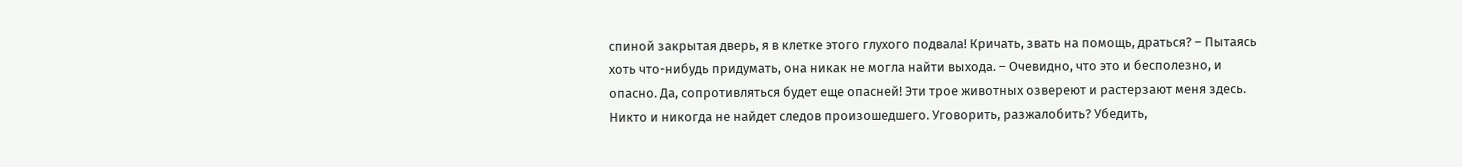спиной закрытая дверь, я в клетке этого глухого подвала! Кричать, звать на помощь, драться? – Пытаясь хоть что-нибудь придумать, она никак не могла найти выхода. – Очевидно, что это и бесполезно, и опасно. Да, сопротивляться будет еще опасней! Эти трое животных озвереют и растерзают меня здесь. Никто и никогда не найдет следов произошедшего. Уговорить, разжалобить? Убедить,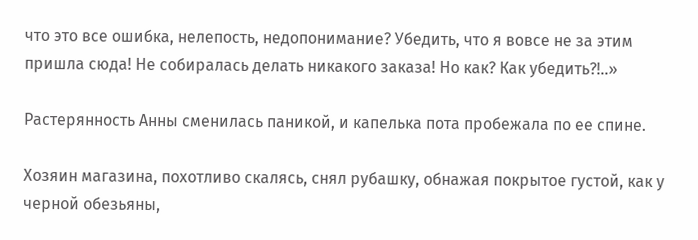что это все ошибка, нелепость, недопонимание? Убедить, что я вовсе не за этим пришла сюда! Не собиралась делать никакого заказа! Но как? Как убедить?!..»

Растерянность Анны сменилась паникой, и капелька пота пробежала по ее спине.

Хозяин магазина, похотливо скалясь, снял рубашку, обнажая покрытое густой, как у черной обезьяны,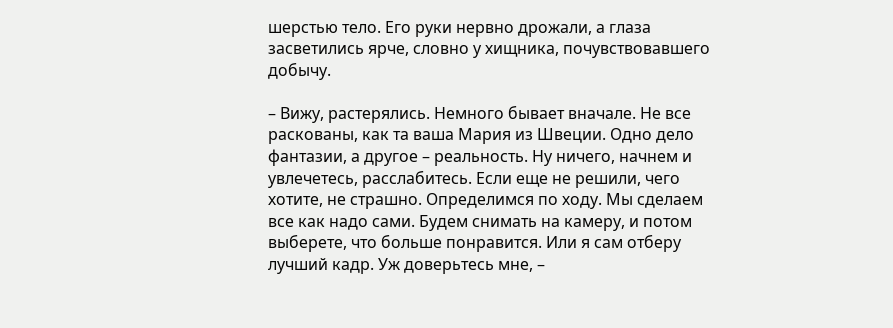шерстью тело. Его руки нервно дрожали, а глаза засветились ярче, словно у хищника, почувствовавшего добычу.

– Вижу, растерялись. Немного бывает вначале. Не все раскованы, как та ваша Мария из Швеции. Одно дело фантазии, а другое – реальность. Ну ничего, начнем и увлечетесь, расслабитесь. Если еще не решили, чего хотите, не страшно. Определимся по ходу. Мы сделаем все как надо сами. Будем снимать на камеру, и потом выберете, что больше понравится. Или я сам отберу лучший кадр. Уж доверьтесь мне, –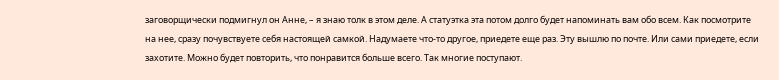заговорщически подмигнул он Анне, – я знаю толк в этом деле. А статуэтка эта потом долго будет напоминать вам обо всем. Как посмотрите на нее, сразу почувствуете себя настоящей самкой. Надумаете что-то другое, приедете еще раз. Эту вышлю по почте. Или сами приедете, если захотите. Можно будет повторить, что понравится больше всего. Так многие поступают.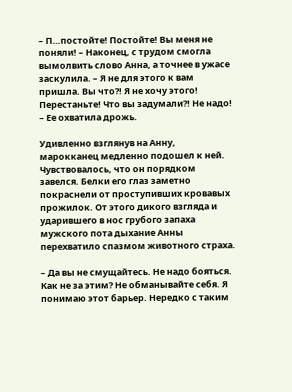– П…постойте! Постойте! Вы меня не поняли! – Наконец, с трудом смогла вымолвить слово Анна, а точнее в ужасе заскулила. – Я не для этого к вам пришла. Вы что?! Я не хочу этого! Перестаньте! Что вы задумали?! Не надо! – Ее охватила дрожь.

Удивленно взглянув на Анну, марокканец медленно подошел к ней. Чувствовалось, что он порядком завелся. Белки его глаз заметно покраснели от проступивших кровавых прожилок. От этого дикого взгляда и ударившего в нос грубого запаха мужского пота дыхание Анны перехватило спазмом животного страха.

– Да вы не смущайтесь. Не надо бояться. Как не за этим? Не обманывайте себя. Я понимаю этот барьер. Нередко с таким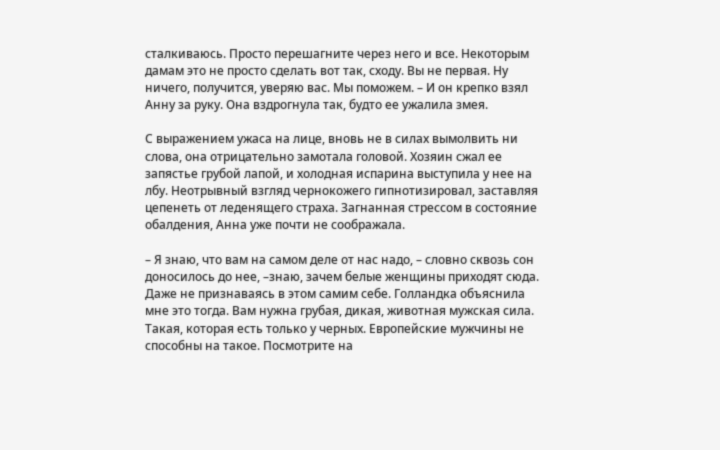сталкиваюсь. Просто перешагните через него и все. Некоторым дамам это не просто сделать вот так, сходу. Вы не первая. Ну ничего, получится, уверяю вас. Мы поможем. – И он крепко взял Анну за руку. Она вздрогнула так, будто ее ужалила змея.

С выражением ужаса на лице, вновь не в силах вымолвить ни слова, она отрицательно замотала головой. Хозяин сжал ее запястье грубой лапой, и холодная испарина выступила у нее на лбу. Неотрывный взгляд чернокожего гипнотизировал, заставляя цепенеть от леденящего страха. Загнанная стрессом в состояние обалдения, Анна уже почти не соображала.

– Я знаю, что вам на самом деле от нас надо, – словно сквозь сон доносилось до нее, –знаю, зачем белые женщины приходят сюда. Даже не признаваясь в этом самим себе. Голландка объяснила мне это тогда. Вам нужна грубая, дикая, животная мужская сила. Такая, которая есть только у черных. Европейские мужчины не способны на такое. Посмотрите на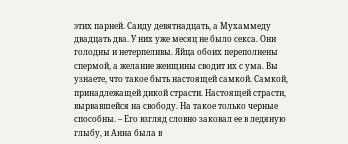этих парней. Саиду девятнадцать, а Мухаммеду двадцать два. У них уже месяц не было секса. Они голодны и нетерпеливы. Яйца обоих переполнены спермой, а желание женщины сводит их с ума. Вы узнаете, что такое быть настоящей самкой. Самкой, принадлежащей дикой страсти. Настоящей страсти, вырвавшейся на свободу. На такое только черные способны. – Его взгляд словно заковал ее в ледяную глыбу, и Анна была в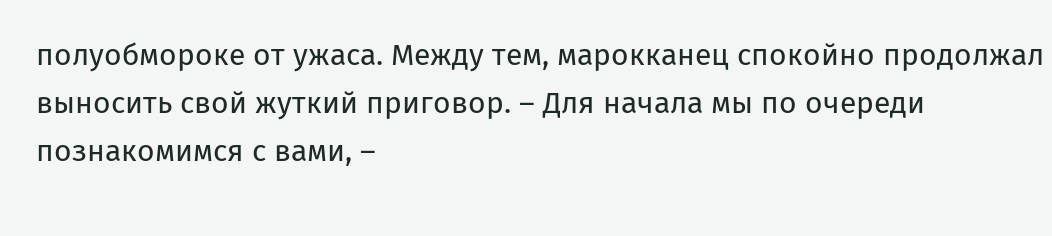полуобмороке от ужаса. Между тем, марокканец спокойно продолжал выносить свой жуткий приговор. – Для начала мы по очереди познакомимся с вами, –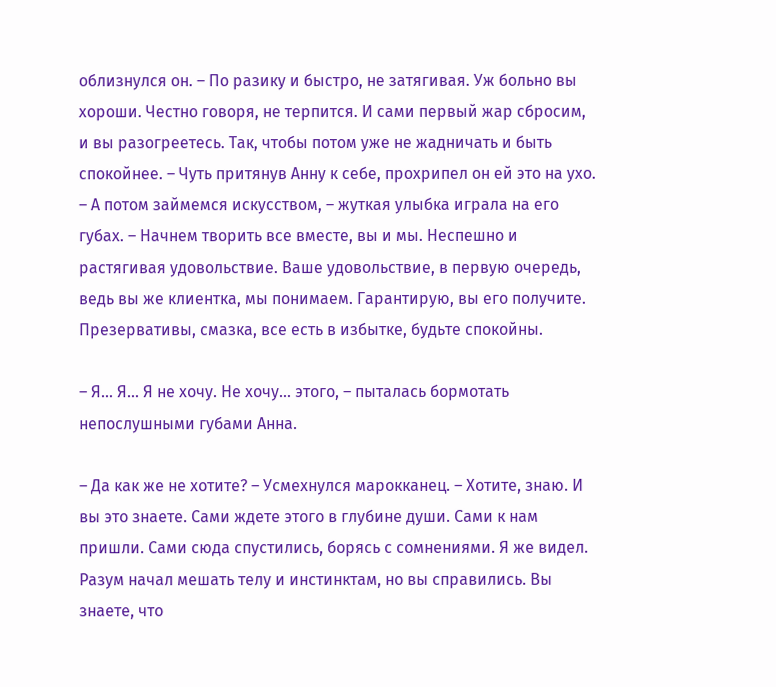облизнулся он. – По разику и быстро, не затягивая. Уж больно вы хороши. Честно говоря, не терпится. И сами первый жар сбросим, и вы разогреетесь. Так, чтобы потом уже не жадничать и быть спокойнее. – Чуть притянув Анну к себе, прохрипел он ей это на ухо. – А потом займемся искусством, – жуткая улыбка играла на его губах. – Начнем творить все вместе, вы и мы. Неспешно и растягивая удовольствие. Ваше удовольствие, в первую очередь, ведь вы же клиентка, мы понимаем. Гарантирую, вы его получите. Презервативы, смазка, все есть в избытке, будьте спокойны.

– Я… Я… Я не хочу. Не хочу… этого, – пыталась бормотать непослушными губами Анна.

– Да как же не хотите? – Усмехнулся марокканец. – Хотите, знаю. И вы это знаете. Сами ждете этого в глубине души. Сами к нам пришли. Сами сюда спустились, борясь с сомнениями. Я же видел. Разум начал мешать телу и инстинктам, но вы справились. Вы знаете, что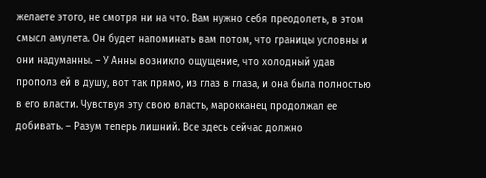желаете этого, не смотря ни на что. Вам нужно себя преодолеть, в этом смысл амулета. Он будет напоминать вам потом, что границы условны и они надуманны. – У Анны возникло ощущение, что холодный удав прополз ей в душу, вот так прямо, из глаз в глаза, и она была полностью в его власти. Чувствуя эту свою власть, марокканец продолжал ее добивать. – Разум теперь лишний. Все здесь сейчас должно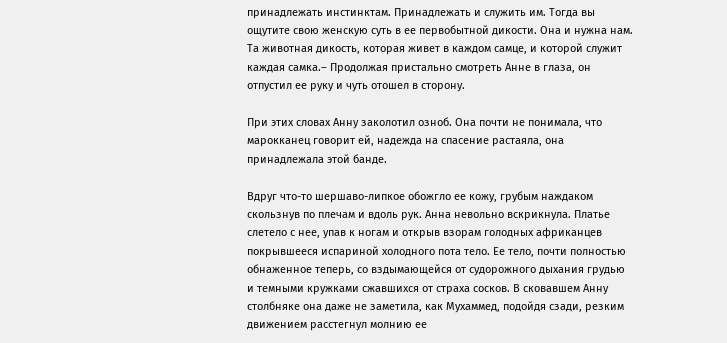принадлежать инстинктам. Принадлежать и служить им. Тогда вы ощутите свою женскую суть в ее первобытной дикости. Она и нужна нам. Та животная дикость, которая живет в каждом самце, и которой служит каждая самка.– Продолжая пристально смотреть Анне в глаза, он отпустил ее руку и чуть отошел в сторону.

При этих словах Анну заколотил озноб. Она почти не понимала, что марокканец говорит ей, надежда на спасение растаяла, она принадлежала этой банде.

Вдруг что-то шершаво-липкое обожгло ее кожу, грубым наждаком скользнув по плечам и вдоль рук. Анна невольно вскрикнула. Платье слетело с нее, упав к ногам и открыв взорам голодных африканцев покрывшееся испариной холодного пота тело. Ее тело, почти полностью обнаженное теперь, со вздымающейся от судорожного дыхания грудью и темными кружками сжавшихся от страха сосков. В сковавшем Анну столбняке она даже не заметила, как Мухаммед, подойдя сзади, резким движением расстегнул молнию ее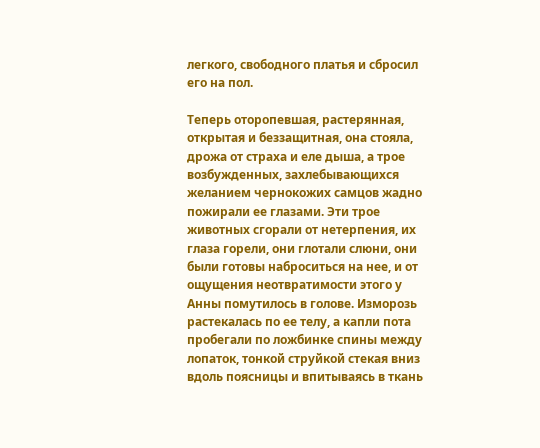легкого, свободного платья и сбросил его на пол.

Теперь оторопевшая, растерянная, открытая и беззащитная, она стояла, дрожа от страха и еле дыша, а трое возбужденных, захлебывающихся желанием чернокожих самцов жадно пожирали ее глазами. Эти трое животных сгорали от нетерпения, их глаза горели, они глотали слюни, они были готовы наброситься на нее, и от ощущения неотвратимости этого у Анны помутилось в голове. Изморозь растекалась по ее телу, а капли пота пробегали по ложбинке спины между лопаток, тонкой струйкой стекая вниз вдоль поясницы и впитываясь в ткань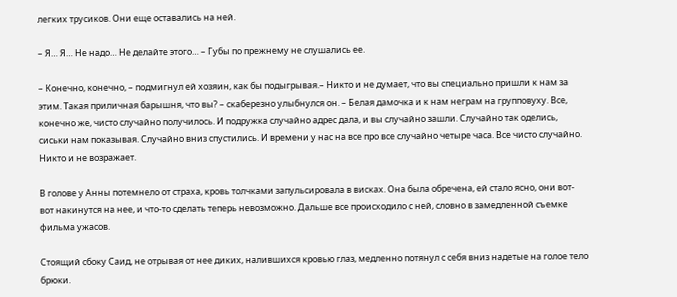легких трусиков. Они еще оставались на ней.

– Я… Я… Не надо… Не делайте этого… – Губы по прежнему не слушались ее.

– Конечно, конечно, – подмигнул ей хозяин, как бы подыгрывая.– Никто и не думает, что вы специально пришли к нам за этим. Такая приличная барышня, что вы? – скаберезно улыбнулся он. – Белая дамочка и к нам неграм на групповуху. Все, конечно же, чисто случайно получилось. И подружка случайно адрес дала, и вы случайно зашли. Случайно так оделись, сиськи нам показывая. Случайно вниз спустились. И времени у нас на все про все случайно четыре часа. Все чисто случайно. Никто и не возражает.

В голове у Анны потемнело от страха, кровь толчками запульсировала в висках. Она была обречена, ей стало ясно, они вот-вот накинутся на нее, и что-то сделать теперь невозможно. Дальше все происходило с ней, словно в замедленной съемке фильма ужасов.

Стоящий сбоку Саид, не отрывая от нее диких, налившихся кровью глаз, медленно потянул с себя вниз надетые на голое тело брюки.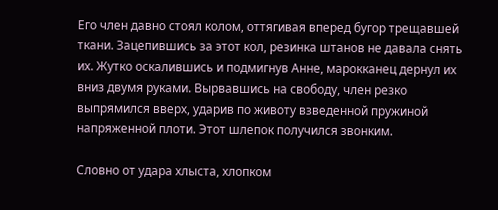Его член давно стоял колом, оттягивая вперед бугор трещавшей ткани. Зацепившись за этот кол, резинка штанов не давала снять их. Жутко оскалившись и подмигнув Анне, марокканец дернул их вниз двумя руками. Вырвавшись на свободу, член резко выпрямился вверх, ударив по животу взведенной пружиной напряженной плоти. Этот шлепок получился звонким.

Словно от удара хлыста, хлопком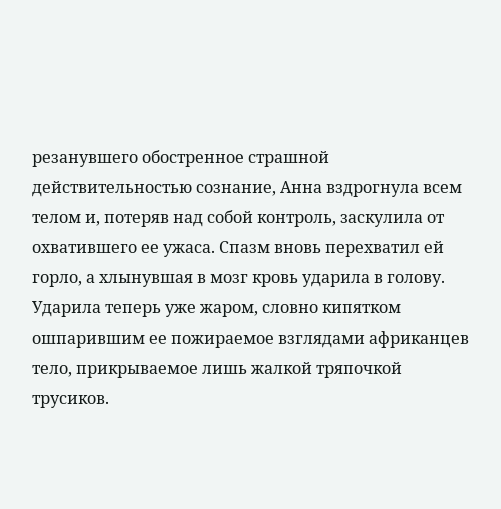резанувшего обостренное страшной действительностью сознание, Анна вздрогнула всем телом и, потеряв над собой контроль, заскулила от охватившего ее ужаса. Спазм вновь перехватил ей горло, а хлынувшая в мозг кровь ударила в голову. Ударила теперь уже жаром, словно кипятком ошпарившим ее пожираемое взглядами африканцев тело, прикрываемое лишь жалкой тряпочкой трусиков.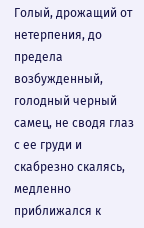Голый, дрожащий от нетерпения, до предела возбужденный, голодный черный самец, не сводя глаз с ее груди и скабрезно скалясь, медленно приближался к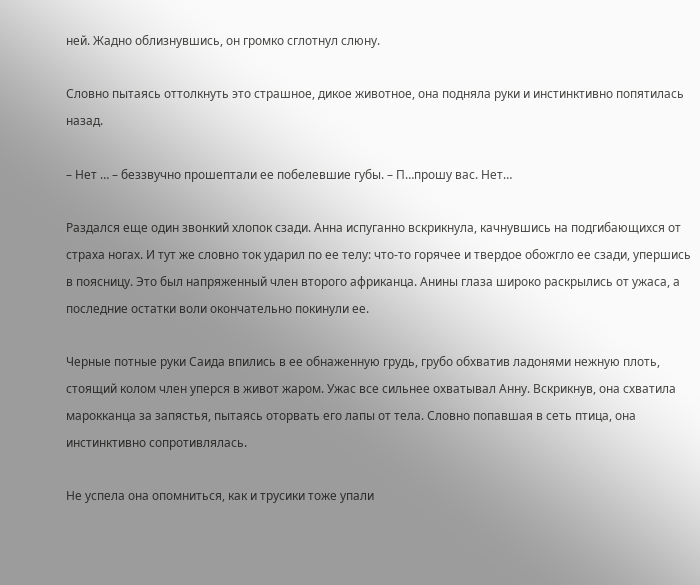ней. Жадно облизнувшись, он громко сглотнул слюну.

Словно пытаясь оттолкнуть это страшное, дикое животное, она подняла руки и инстинктивно попятилась назад.

– Нет … – беззвучно прошептали ее побелевшие губы. – П…прошу вас. Нет…

Раздался еще один звонкий хлопок сзади. Анна испуганно вскрикнула, качнувшись на подгибающихся от страха ногах. И тут же словно ток ударил по ее телу: что-то горячее и твердое обожгло ее сзади, упершись в поясницу. Это был напряженный член второго африканца. Анины глаза широко раскрылись от ужаса, а последние остатки воли окончательно покинули ее.

Черные потные руки Саида впились в ее обнаженную грудь, грубо обхватив ладонями нежную плоть, стоящий колом член уперся в живот жаром. Ужас все сильнее охватывал Анну. Вскрикнув, она схватила марокканца за запястья, пытаясь оторвать его лапы от тела. Словно попавшая в сеть птица, она инстинктивно сопротивлялась.

Не успела она опомниться, как и трусики тоже упали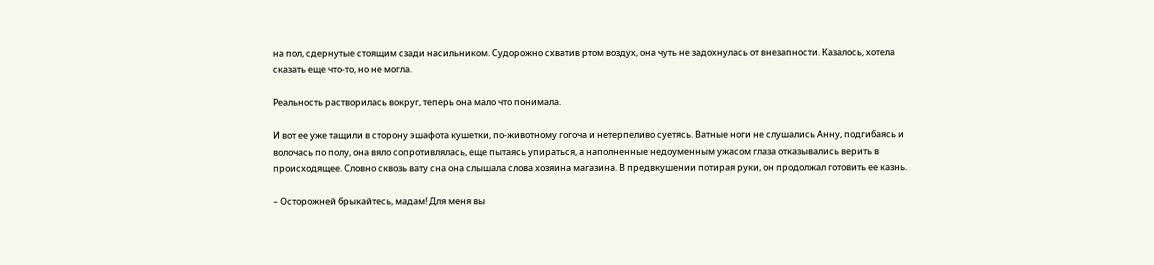на пол, сдернутые стоящим сзади насильником. Судорожно схватив ртом воздух, она чуть не задохнулась от внезапности. Казалось, хотела сказать еще что-то, но не могла.

Реальность растворилась вокруг, теперь она мало что понимала.

И вот ее уже тащили в сторону эшафота кушетки, по-животному гогоча и нетерпеливо суетясь. Ватные ноги не слушались Анну, подгибаясь и волочась по полу, она вяло сопротивлялась, еще пытаясь упираться, а наполненные недоуменным ужасом глаза отказывались верить в происходящее. Словно сквозь вату сна она слышала слова хозяина магазина. В предвкушении потирая руки, он продолжал готовить ее казнь.

– Осторожней брыкайтесь, мадам! Для меня вы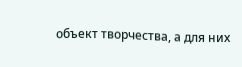объект творчества, а для них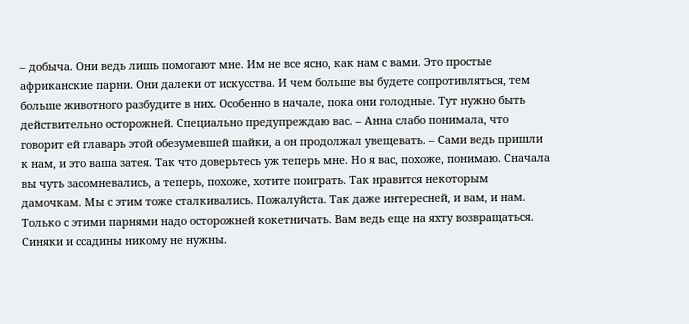– добыча. Они ведь лишь помогают мне. Им не все ясно, как нам с вами. Это простые африканские парни. Они далеки от искусства. И чем больше вы будете сопротивляться, тем больше животного разбудите в них. Особенно в начале, пока они голодные. Тут нужно быть действительно осторожней. Специально предупреждаю вас. – Анна слабо понимала, что говорит ей главарь этой обезумевшей шайки, а он продолжал увещевать. – Сами ведь пришли к нам, и это ваша затея. Так что доверьтесь уж теперь мне. Но я вас, похоже, понимаю. Сначала вы чуть засомневались, а теперь, похоже, хотите поиграть. Так нравится некоторым дамочкам. Мы с этим тоже сталкивались. Пожалуйста. Так даже интересней, и вам, и нам. Только с этими парнями надо осторожней кокетничать. Вам ведь еще на яхту возвращаться. Синяки и ссадины никому не нужны.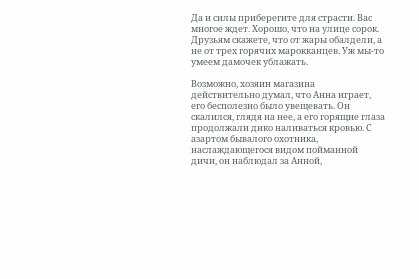Да и силы приберегите для страсти. Вас многое ждет. Хорошо, что на улице сорок. Друзьям скажете, что от жары обалдели, а не от трех горячих марокканцев. Уж мы-то умеем дамочек ублажать.

Возможно, хозяин магазина действительно думал, что Анна играет, его бесполезно было увещевать. Он скалился, глядя на нее, а его горящие глаза продолжали дико наливаться кровью. С азартом бывалого охотника, наслаждающегося видом пойманной дичи, он наблюдал за Анной,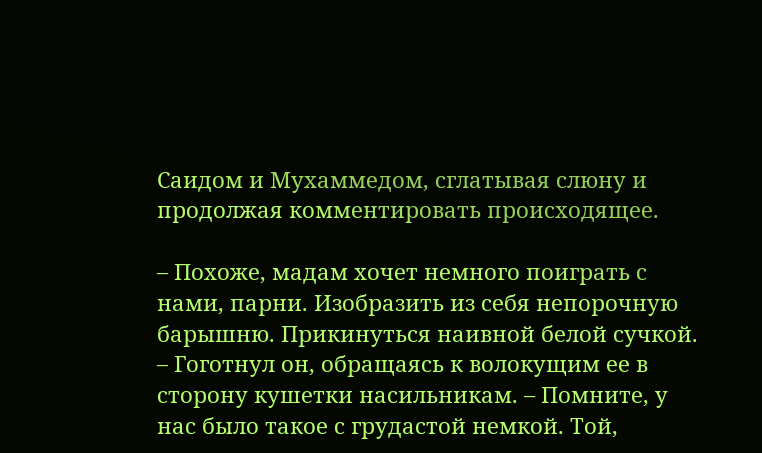Саидом и Мухаммедом, сглатывая слюну и продолжая комментировать происходящее.

– Похоже, мадам хочет немного поиграть с нами, парни. Изобразить из себя непорочную барышню. Прикинуться наивной белой сучкой. – Гоготнул он, обращаясь к волокущим ее в сторону кушетки насильникам. – Помните, у нас было такое с грудастой немкой. Той,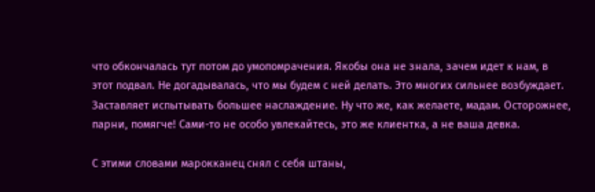что обкончалась тут потом до умопомрачения. Якобы она не знала, зачем идет к нам, в этот подвал. Не догадывалась, что мы будем с ней делать. Это многих сильнее возбуждает. Заставляет испытывать большее наслаждение. Ну что же, как желаете, мадам. Осторожнее, парни, помягче! Сами-то не особо увлекайтесь, это же клиентка, а не ваша девка.

С этими словами марокканец снял с себя штаны,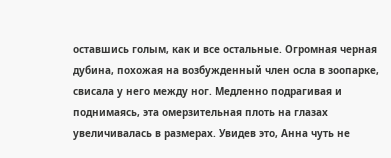оставшись голым, как и все остальные. Огромная черная дубина, похожая на возбужденный член осла в зоопарке, свисала у него между ног. Медленно подрагивая и поднимаясь, эта омерзительная плоть на глазах увеличивалась в размерах. Увидев это, Анна чуть не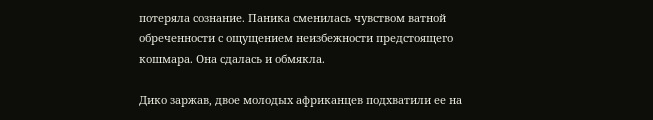потеряла сознание. Паника сменилась чувством ватной обреченности с ощущением неизбежности предстоящего кошмара. Она сдалась и обмякла.

Дико заржав, двое молодых африканцев подхватили ее на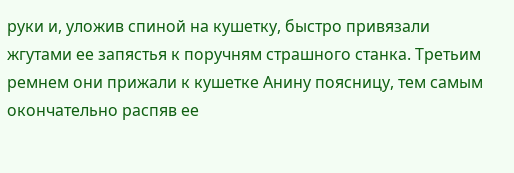руки и, уложив спиной на кушетку, быстро привязали жгутами ее запястья к поручням страшного станка. Третьим ремнем они прижали к кушетке Анину поясницу, тем самым окончательно распяв ее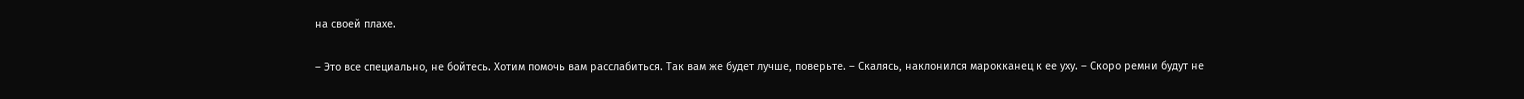на своей плахе.

– Это все специально, не бойтесь. Хотим помочь вам расслабиться. Так вам же будет лучше, поверьте. – Скалясь, наклонился марокканец к ее уху. – Скоро ремни будут не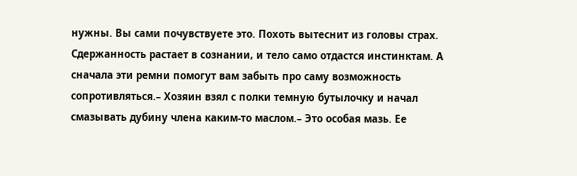нужны. Вы сами почувствуете это. Похоть вытеснит из головы страх. Сдержанность растает в сознании, и тело само отдастся инстинктам. А сначала эти ремни помогут вам забыть про саму возможность сопротивляться.– Хозяин взял с полки темную бутылочку и начал смазывать дубину члена каким-то маслом.– Это особая мазь. Ее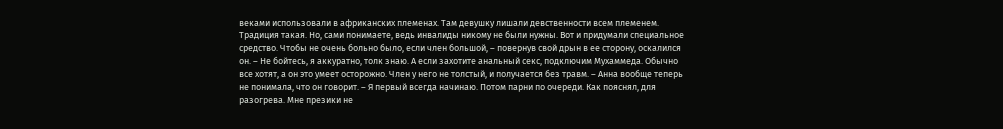веками использовали в африканских племенах. Там девушку лишали девственности всем племенем. Традиция такая. Но, сами понимаете, ведь инвалиды никому не были нужны. Вот и придумали специальное средство. Чтобы не очень больно было, если член большой, – повернув свой дрын в ее сторону, оскалился он. – Не бойтесь, я аккуратно, толк знаю. А если захотите анальный секс, подключим Мухаммеда. Обычно все хотят, а он это умеет осторожно. Член у него не толстый, и получается без травм. – Анна вообще теперь не понимала, что он говорит. – Я первый всегда начинаю. Потом парни по очереди. Как пояснял, для разогрева. Мне презики не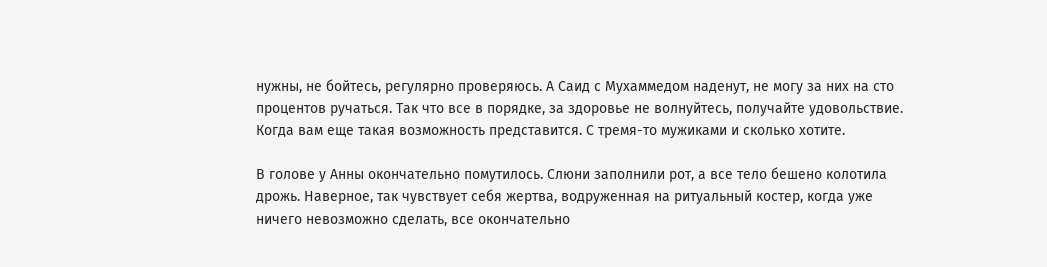нужны, не бойтесь, регулярно проверяюсь. А Саид с Мухаммедом наденут, не могу за них на сто процентов ручаться. Так что все в порядке, за здоровье не волнуйтесь, получайте удовольствие. Когда вам еще такая возможность представится. С тремя-то мужиками и сколько хотите.

В голове у Анны окончательно помутилось. Слюни заполнили рот, а все тело бешено колотила дрожь. Наверное, так чувствует себя жертва, водруженная на ритуальный костер, когда уже ничего невозможно сделать, все окончательно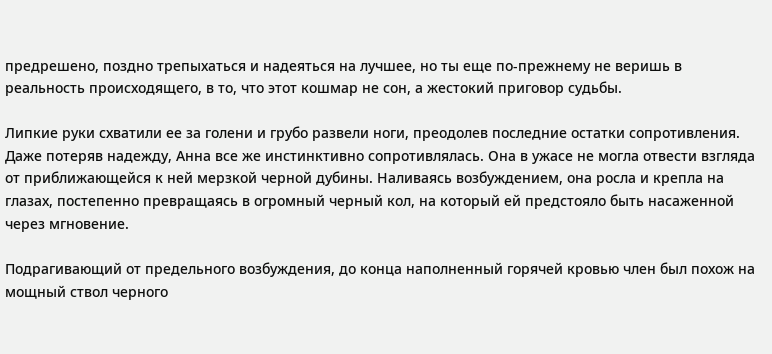предрешено, поздно трепыхаться и надеяться на лучшее, но ты еще по-прежнему не веришь в реальность происходящего, в то, что этот кошмар не сон, а жестокий приговор судьбы.

Липкие руки схватили ее за голени и грубо развели ноги, преодолев последние остатки сопротивления. Даже потеряв надежду, Анна все же инстинктивно сопротивлялась. Она в ужасе не могла отвести взгляда от приближающейся к ней мерзкой черной дубины. Наливаясь возбуждением, она росла и крепла на глазах, постепенно превращаясь в огромный черный кол, на который ей предстояло быть насаженной через мгновение.

Подрагивающий от предельного возбуждения, до конца наполненный горячей кровью член был похож на мощный ствол черного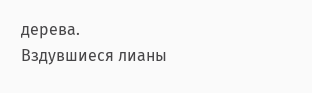дерева. Вздувшиеся лианы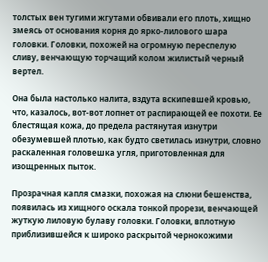толстых вен тугими жгутами обвивали его плоть, хищно змеясь от основания корня до ярко-лилового шара головки. Головки, похожей на огромную переспелую сливу, венчающую торчащий колом жилистый черный вертел.

Она была настолько налита, вздута вскипевшей кровью, что, казалось, вот-вот лопнет от распирающей ее похоти. Ее блестящая кожа, до предела растянутая изнутри обезумевшей плотью, как будто светилась изнутри, словно раскаленная головешка угля, приготовленная для изощренных пыток.

Прозрачная капля смазки, похожая на слюни бешенства, появилась из хищного оскала тонкой прорези, венчающей жуткую лиловую булаву головки. Головки, вплотную приблизившейся к широко раскрытой чернокожими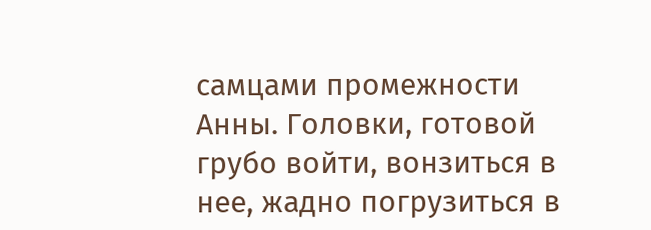самцами промежности Анны. Головки, готовой грубо войти, вонзиться в нее, жадно погрузиться в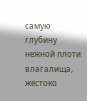самую глубину нежной плоти влагалища, жестоко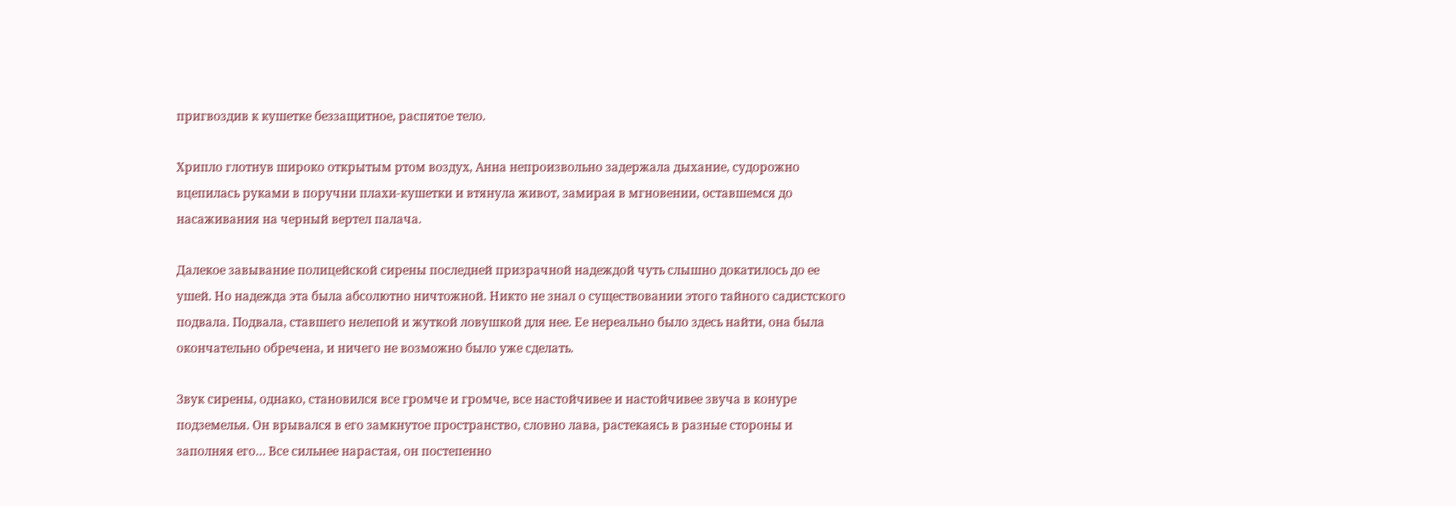пригвоздив к кушетке беззащитное, распятое тело.

Хрипло глотнув широко открытым ртом воздух, Анна непроизвольно задержала дыхание, судорожно вцепилась руками в поручни плахи-кушетки и втянула живот, замирая в мгновении, оставшемся до насаживания на черный вертел палача.

Далекое завывание полицейской сирены последней призрачной надеждой чуть слышно докатилось до ее ушей. Но надежда эта была абсолютно ничтожной. Никто не знал о существовании этого тайного садистского подвала. Подвала, ставшего нелепой и жуткой ловушкой для нее. Ее нереально было здесь найти, она была окончательно обречена, и ничего не возможно было уже сделать.

Звук сирены, однако, становился все громче и громче, все настойчивее и настойчивее звуча в конуре подземелья. Он врывался в его замкнутое пространство, словно лава, растекаясь в разные стороны и заполняя его… Все сильнее нарастая, он постепенно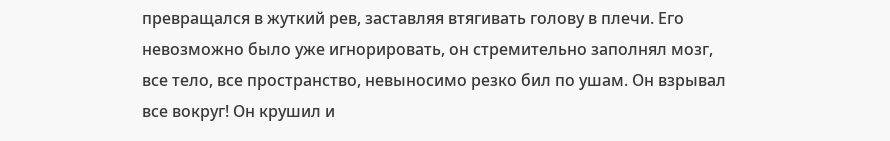превращался в жуткий рев, заставляя втягивать голову в плечи. Его невозможно было уже игнорировать, он стремительно заполнял мозг, все тело, все пространство, невыносимо резко бил по ушам. Он взрывал все вокруг! Он крушил и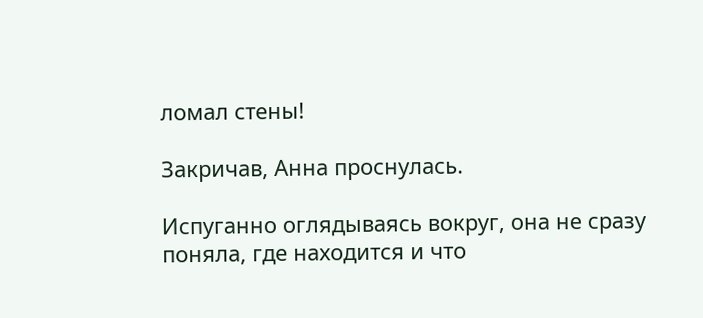ломал стены!

Закричав, Анна проснулась.

Испуганно оглядываясь вокруг, она не сразу поняла, где находится и что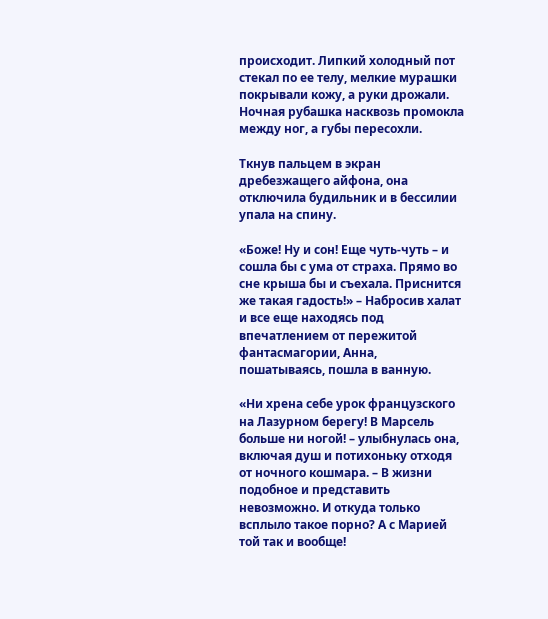происходит. Липкий холодный пот стекал по ее телу, мелкие мурашки покрывали кожу, а руки дрожали. Ночная рубашка насквозь промокла между ног, а губы пересохли.

Ткнув пальцем в экран дребезжащего айфона, она отключила будильник и в бессилии упала на спину.

«Боже! Ну и сон! Еще чуть-чуть – и сошла бы с ума от страха. Прямо во сне крыша бы и съехала. Приснится же такая гадость!» – Набросив халат и все еще находясь под впечатлением от пережитой фантасмагории, Анна, пошатываясь, пошла в ванную.

«Ни хрена себе урок французского на Лазурном берегу! В Марсель больше ни ногой! – улыбнулась она, включая душ и потихоньку отходя от ночного кошмара. – В жизни подобное и представить невозможно. И откуда только всплыло такое порно? А с Марией той так и вообще!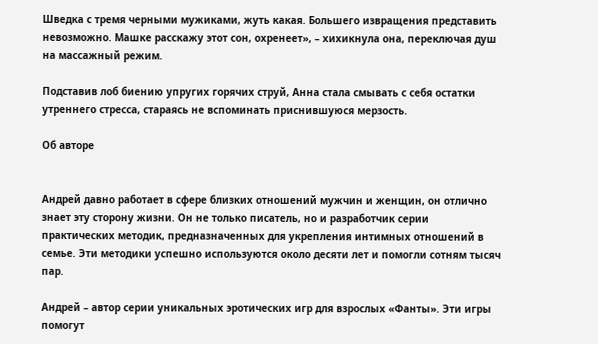Шведка с тремя черными мужиками, жуть какая. Большего извращения представить невозможно. Машке расскажу этот сон, охренеет», – хихикнула она, переключая душ на массажный режим.

Подставив лоб биению упругих горячих струй, Анна стала смывать с себя остатки утреннего стресса, стараясь не вспоминать приснившуюся мерзость.

Об авторе


Андрей давно работает в сфере близких отношений мужчин и женщин, он отлично знает эту сторону жизни. Он не только писатель, но и разработчик серии практических методик, предназначенных для укрепления интимных отношений в семье. Эти методики успешно используются около десяти лет и помогли сотням тысяч пар.

Андрей – автор серии уникальных эротических игр для взрослых «Фанты». Эти игры помогут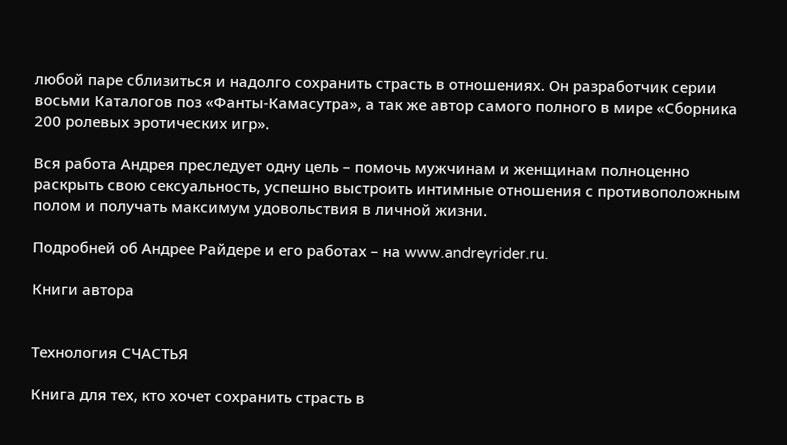любой паре сблизиться и надолго сохранить страсть в отношениях. Он разработчик серии восьми Каталогов поз «Фанты-Камасутра», а так же автор самого полного в мире «Сборника 200 ролевых эротических игр».

Вся работа Андрея преследует одну цель – помочь мужчинам и женщинам полноценно раскрыть свою сексуальность, успешно выстроить интимные отношения с противоположным полом и получать максимум удовольствия в личной жизни.

Подробней об Андрее Райдере и его работах – на www.andreyrider.ru.

Книги автора


Технология СЧАСТЬЯ

Книга для тех, кто хочет сохранить страсть в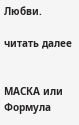Любви.

читать далее


МАСКА или Формула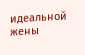идеальной жены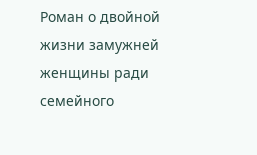Роман о двойной жизни замужней женщины ради семейного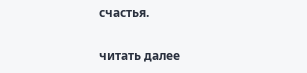счастья.

читать далее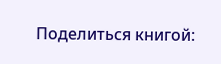Поделиться книгой: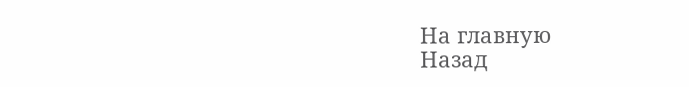На главную
Назад